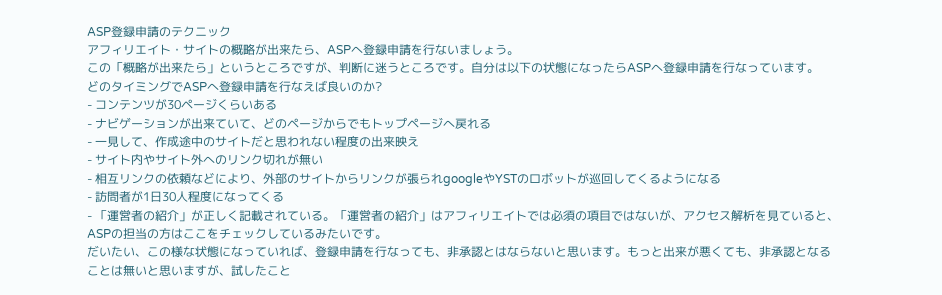ASP登録申請のテクニック
アフィリエイト・サイトの概略が出来たら、ASPへ登録申請を行ないましょう。
この「概略が出来たら」というところですが、判断に迷うところです。自分は以下の状態になったらASPへ登録申請を行なっています。
どのタイミングでASPへ登録申請を行なえば良いのか?
- コンテンツが30ページくらいある
- ナビゲーションが出来ていて、どのページからでもトップページへ戻れる
- 一見して、作成途中のサイトだと思われない程度の出来映え
- サイト内やサイト外へのリンク切れが無い
- 相互リンクの依頼などにより、外部のサイトからリンクが張られgoogleやYSTのロボットが巡回してくるようになる
- 訪問者が1日30人程度になってくる
- 「運営者の紹介」が正しく記載されている。「運営者の紹介」はアフィリエイトでは必須の項目ではないが、アクセス解析を見ていると、ASPの担当の方はここをチェックしているみたいです。
だいたい、この様な状態になっていれば、登録申請を行なっても、非承認とはならないと思います。もっと出来が悪くても、非承認となることは無いと思いますが、試したこと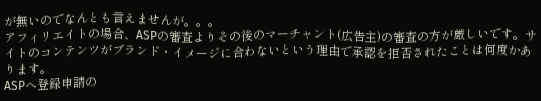が無いのでなんとも言えませんが。。。
アフィリエイトの場合、ASPの審査よりその後のマーチャント(広告主)の審査の方が厳しいです。サイトのコンテンツがブランド・イメージに合わないという理由で承認を拒否されたことは何度かあります。
ASPへ登録申請の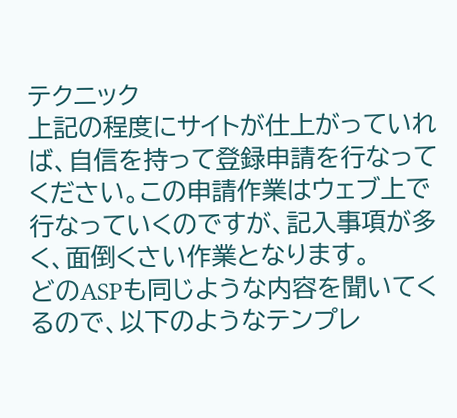テクニック
上記の程度にサイトが仕上がっていれば、自信を持って登録申請を行なってください。この申請作業はウェブ上で行なっていくのですが、記入事項が多く、面倒くさい作業となります。
どのASPも同じような内容を聞いてくるので、以下のようなテンプレ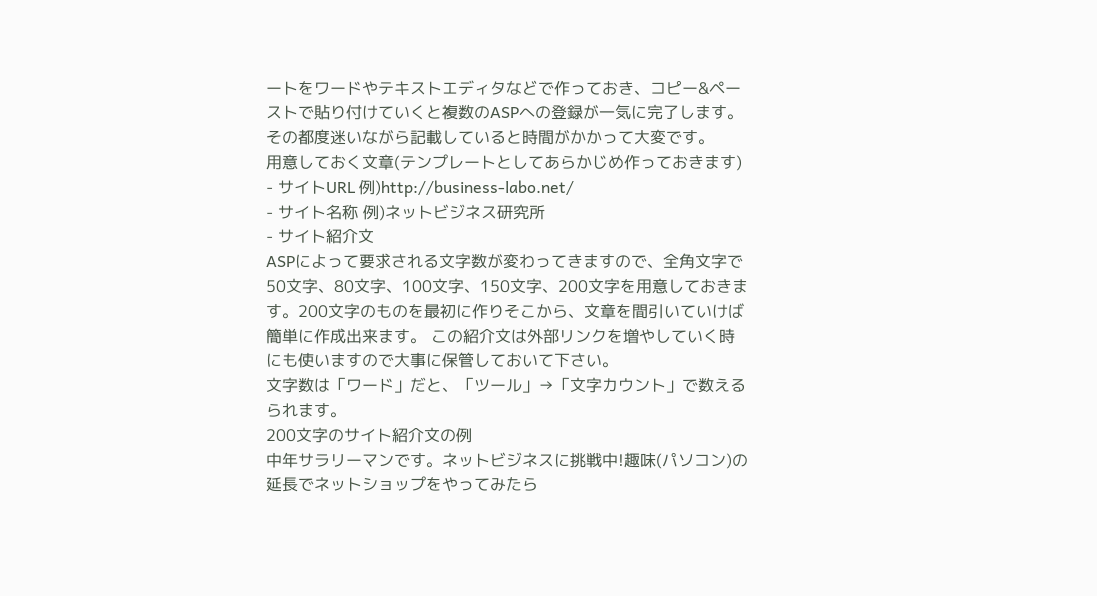ートをワードやテキストエディタなどで作っておき、コピー&ペーストで貼り付けていくと複数のASPへの登録が一気に完了します。その都度迷いながら記載していると時間がかかって大変です。
用意しておく文章(テンプレートとしてあらかじめ作っておきます)
- サイトURL 例)http://business-labo.net/
- サイト名称 例)ネットビジネス研究所
- サイト紹介文
ASPによって要求される文字数が変わってきますので、全角文字で50文字、80文字、100文字、150文字、200文字を用意しておきます。200文字のものを最初に作りそこから、文章を間引いていけば簡単に作成出来ます。 この紹介文は外部リンクを増やしていく時にも使いますので大事に保管しておいて下さい。
文字数は「ワード」だと、「ツール」→「文字カウント」で数えるられます。
200文字のサイト紹介文の例
中年サラリーマンです。ネットビジネスに挑戦中!趣味(パソコン)の延長でネットショップをやってみたら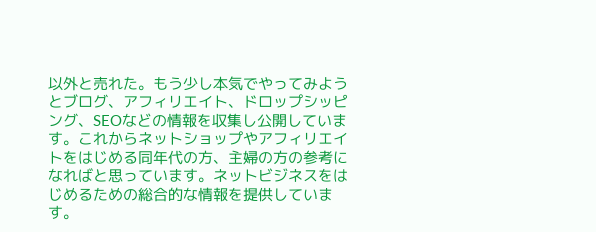以外と売れた。もう少し本気でやってみようとブログ、アフィリエイト、ドロップシッピング、SEOなどの情報を収集し公開しています。これからネットショップやアフィリエイトをはじめる同年代の方、主婦の方の参考になればと思っています。ネットビジネスをはじめるための総合的な情報を提供しています。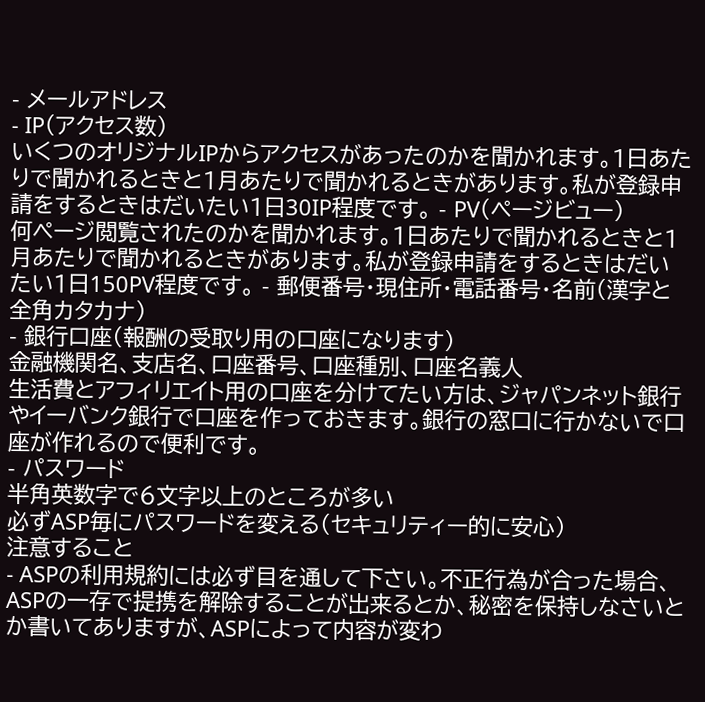- メールアドレス
- IP(アクセス数)
いくつのオリジナルIPからアクセスがあったのかを聞かれます。1日あたりで聞かれるときと1月あたりで聞かれるときがあります。私が登録申請をするときはだいたい1日30IP程度です。 - PV(ページビュー)
何ページ閲覧されたのかを聞かれます。1日あたりで聞かれるときと1月あたりで聞かれるときがあります。私が登録申請をするときはだいたい1日150PV程度です。 - 郵便番号・現住所・電話番号・名前(漢字と全角カタカナ)
- 銀行口座(報酬の受取り用の口座になります)
金融機関名、支店名、口座番号、口座種別、口座名義人
生活費とアフィリエイト用の口座を分けてたい方は、ジャパンネット銀行やイーバンク銀行で口座を作っておきます。銀行の窓口に行かないで口座が作れるので便利です。
- パスワード
半角英数字で6文字以上のところが多い
必ずASP毎にパスワードを変える(セキュリティー的に安心)
注意すること
- ASPの利用規約には必ず目を通して下さい。不正行為が合った場合、ASPの一存で提携を解除することが出来るとか、秘密を保持しなさいとか書いてありますが、ASPによって内容が変わ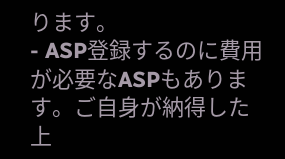ります。
- ASP登録するのに費用が必要なASPもあります。ご自身が納得した上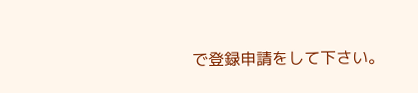で登録申請をして下さい。